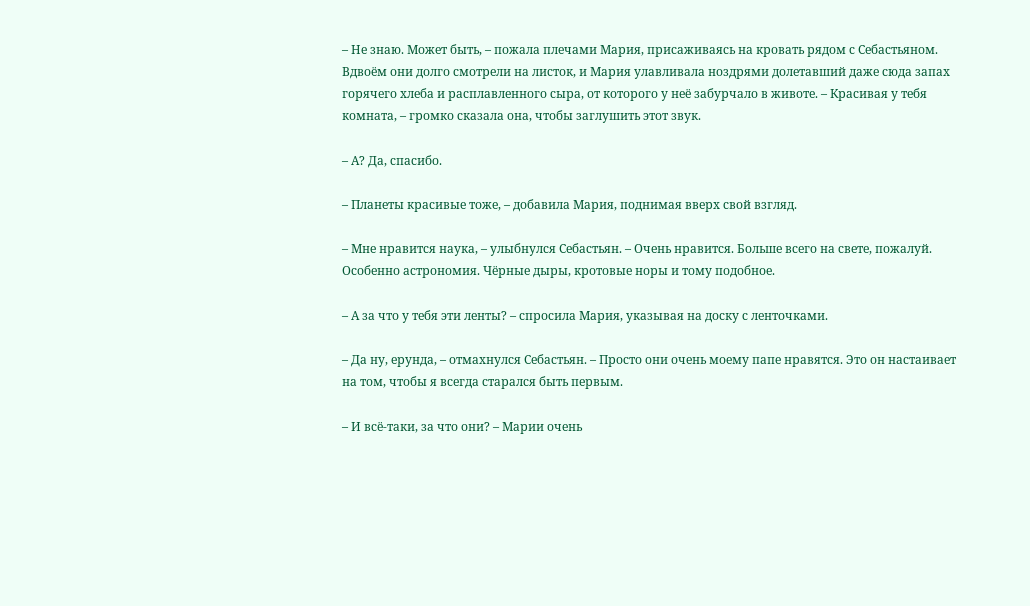– Не знаю. Может быть, – пожала плечами Мария, присаживаясь на кровать рядом с Себастьяном. Вдвоём они долго смотрели на листок, и Мария улавливала ноздрями долетавший даже сюда запах горячего хлеба и расплавленного сыра, от которого у неё забурчало в животе. – Красивая у тебя комната, – громко сказала она, чтобы заглушить этот звук.

– А? Да, спасибо.

– Планеты красивые тоже, – добавила Мария, поднимая вверх свой взгляд.

– Мне нравится наука, – улыбнулся Себастьян. – Очень нравится. Больше всего на свете, пожалуй. Особенно астрономия. Чёрные дыры, кротовые норы и тому подобное.

– А за что у тебя эти ленты? – спросила Мария, указывая на доску с ленточками.

– Да ну, ерунда, – отмахнулся Себастьян. – Просто они очень моему папе нравятся. Это он настаивает на том, чтобы я всегда старался быть первым.

– И всё-таки, за что они? – Марии очень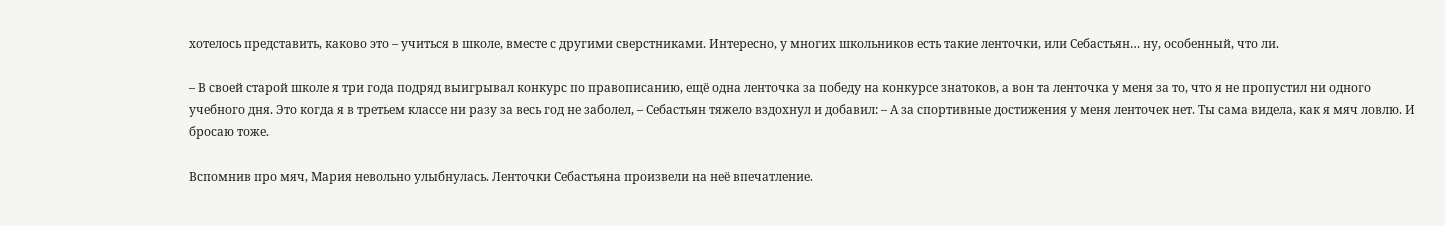хотелось представить, каково это – учиться в школе, вместе с другими сверстниками. Интересно, у многих школьников есть такие ленточки, или Себастьян… ну, особенный, что ли.

– В своей старой школе я три года подряд выигрывал конкурс по правописанию, ещё одна ленточка за победу на конкурсе знатоков, а вон та ленточка у меня за то, что я не пропустил ни одного учебного дня. Это когда я в третьем классе ни разу за весь год не заболел, – Себастьян тяжело вздохнул и добавил: – А за спортивные достижения у меня ленточек нет. Ты сама видела, как я мяч ловлю. И бросаю тоже.

Вспомнив про мяч, Мария невольно улыбнулась. Ленточки Себастьяна произвели на неё впечатление.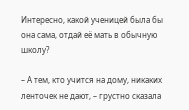Интересно, какой ученицей была бы она сама, отдай её мать в обычную школу?

– А тем, кто учится на дому, никаких ленточек не дают, – грустно сказала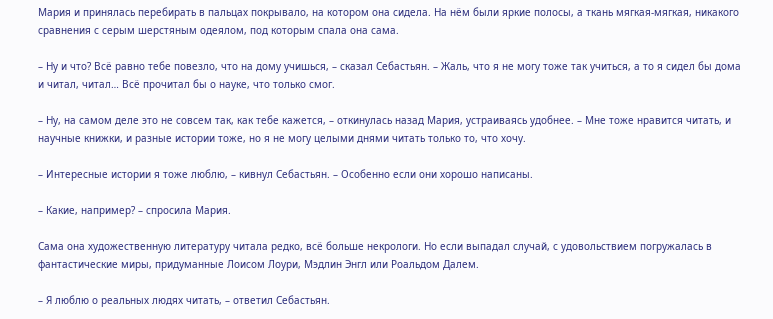Мария и принялась перебирать в пальцах покрывало, на котором она сидела. На нём были яркие полосы, а ткань мягкая-мягкая, никакого сравнения с серым шерстяным одеялом, под которым спала она сама.

– Ну и что? Всё равно тебе повезло, что на дому учишься, – сказал Себастьян. – Жаль, что я не могу тоже так учиться, а то я сидел бы дома и читал, читал… Всё прочитал бы о науке, что только смог.

– Ну, на самом деле это не совсем так, как тебе кажется, – откинулась назад Мария, устраиваясь удобнее. – Мне тоже нравится читать, и научные книжки, и разные истории тоже, но я не могу целыми днями читать только то, что хочу.

– Интересные истории я тоже люблю, – кивнул Себастьян. – Особенно если они хорошо написаны.

– Какие, например? – спросила Мария.

Сама она художественную литературу читала редко, всё больше некрологи. Но если выпадал случай, с удовольствием погружалась в фантастические миры, придуманные Лоисом Лоури, Мэдлин Энгл или Роальдом Далем.

– Я люблю о реальных людях читать, – ответил Себастьян.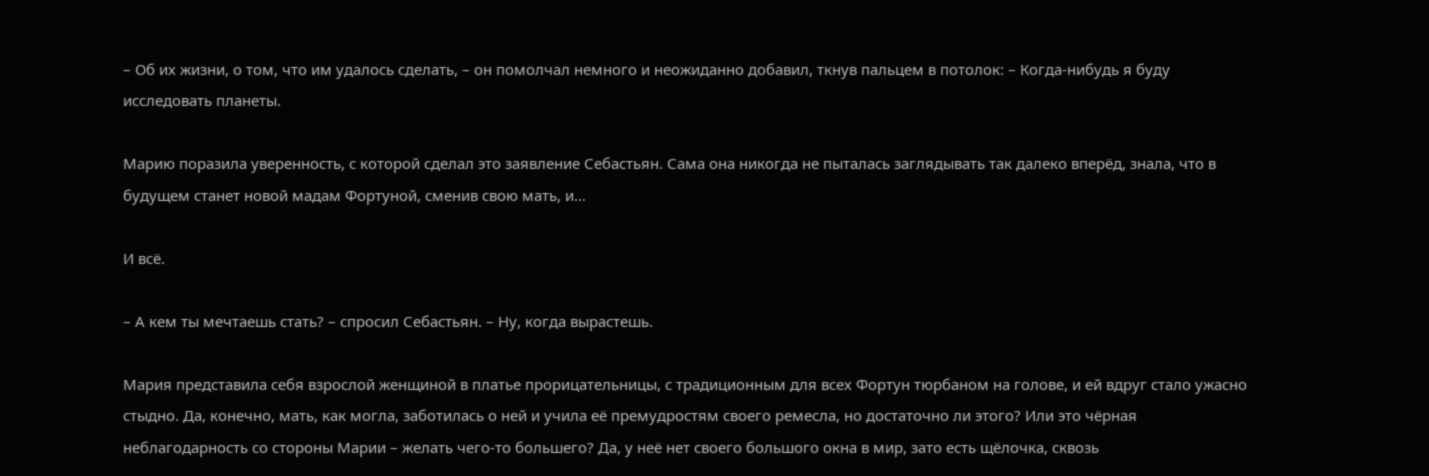– Об их жизни, о том, что им удалось сделать, – он помолчал немного и неожиданно добавил, ткнув пальцем в потолок: – Когда-нибудь я буду исследовать планеты.

Марию поразила уверенность, с которой сделал это заявление Себастьян. Сама она никогда не пыталась заглядывать так далеко вперёд, знала, что в будущем станет новой мадам Фортуной, сменив свою мать, и…

И всё.

– А кем ты мечтаешь стать? – спросил Себастьян. – Ну, когда вырастешь.

Мария представила себя взрослой женщиной в платье прорицательницы, с традиционным для всех Фортун тюрбаном на голове, и ей вдруг стало ужасно стыдно. Да, конечно, мать, как могла, заботилась о ней и учила её премудростям своего ремесла, но достаточно ли этого? Или это чёрная неблагодарность со стороны Марии – желать чего-то большего? Да, у неё нет своего большого окна в мир, зато есть щёлочка, сквозь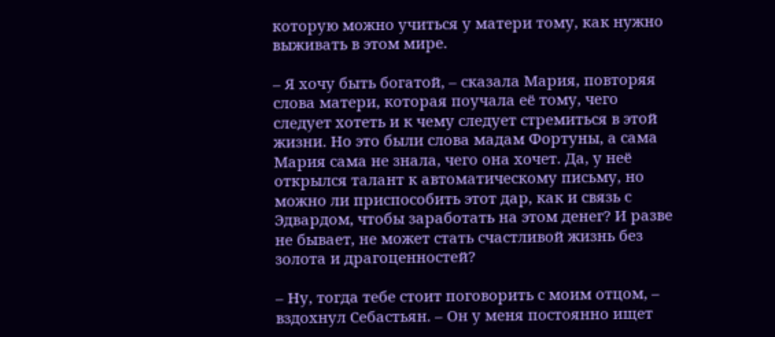которую можно учиться у матери тому, как нужно выживать в этом мире.

– Я хочу быть богатой, – сказала Мария, повторяя слова матери, которая поучала её тому, чего следует хотеть и к чему следует стремиться в этой жизни. Но это были слова мадам Фортуны, а сама Мария сама не знала, чего она хочет. Да, у неё открылся талант к автоматическому письму, но можно ли приспособить этот дар, как и связь с Эдвардом, чтобы заработать на этом денег? И разве не бывает, не может стать счастливой жизнь без золота и драгоценностей?

– Ну, тогда тебе стоит поговорить с моим отцом, – вздохнул Себастьян. – Он у меня постоянно ищет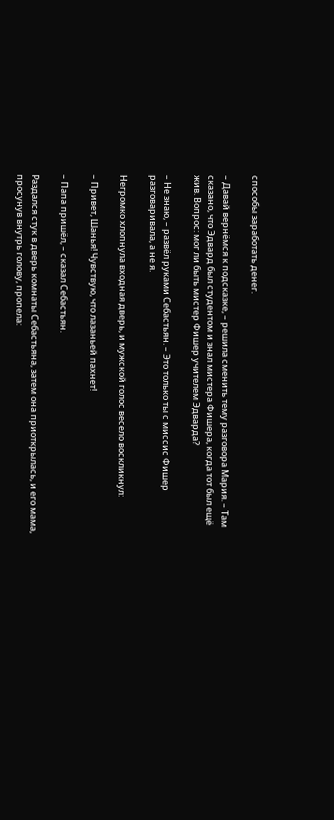способы заработать денег.

– Давай вернёмся к подсказке, – решила сменить тему разговора Мария. – Там сказано, что Эдвард был студентом и знал мистера Фишера, когда тот был ещё жив. Вопрос: мог ли быть мистер Фишер учителем Эдварда?

– Не знаю, – развёл руками Себастьян. – Это только ты с миссис Фишер разговаривала, а не я.

Негромко хлопнула входная дверь, и мужской голос весело воскликнул:

– Привет, Шанья! Чувствую, что лазаньей пахнет!

– Папа пришёл, – сказал Себастьян.

Раздался стук в дверь комнаты Себастьяна, затем она приоткрылась, и его мама, просунув внутрь голову, пропела: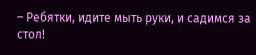– Ребятки, идите мыть руки, и садимся за стол!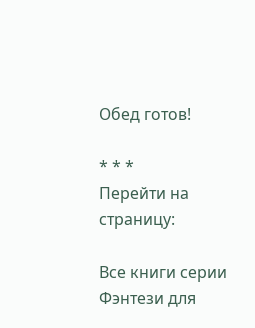Обед готов!

* * *
Перейти на страницу:

Все книги серии Фэнтези для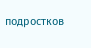подростков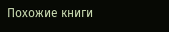Похожие книги